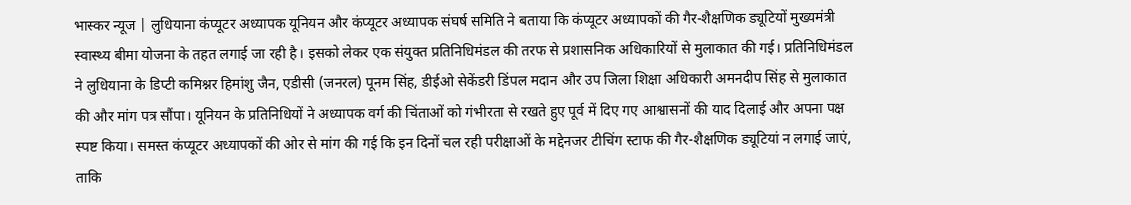भास्कर न्यूज | लुधियाना कंप्यूटर अध्यापक यूनियन और कंप्यूटर अध्यापक संघर्ष समिति ने बताया कि कंप्यूटर अध्यापकों की गैर-शैक्षणिक ड्यूटियों मुख्यमंत्री स्वास्थ्य बीमा योजना के तहत लगाई जा रही है। इसको लेकर एक संयुक्त प्रतिनिधिमंडल की तरफ से प्रशासनिक अधिकारियों से मुलाकात की गई। प्रतिनिधिमंडल ने लुधियाना के डिप्टी कमिश्नर हिमांशु जैन, एडीसी (जनरल) पूनम सिंह, डीईओ सेकेंडरी डिंपल मदान और उप जिला शिक्षा अधिकारी अमनदीप सिंह से मुलाकात की और मांग पत्र सौंपा। यूनियन के प्रतिनिधियों ने अध्यापक वर्ग की चिंताओं को गंभीरता से रखते हुए पूर्व में दिए गए आश्वासनों की याद दिलाई और अपना पक्ष स्पष्ट किया। समस्त कंप्यूटर अध्यापकों की ओर से मांग की गई कि इन दिनों चल रही परीक्षाओं के मद्देनजर टीचिंग स्टाफ की गैर-शैक्षणिक ड्यूटियां न लगाई जाएं, ताकि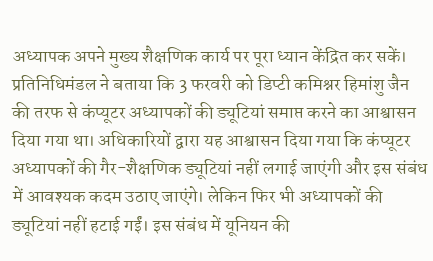अध्यापक अपने मुख्य शैक्षणिक कार्य पर पूरा ध्यान केंद्रित कर सकें। प्रतिनिधिमंडल ने बताया कि 3 फरवरी को डिप्टी कमिश्नर हिमांशु जैन की तरफ से कंप्यूटर अध्यापकों की ड्यूटियां समाप्त करने का आश्वासन दिया गया था। अधिकारियों द्वारा यह आश्वासन दिया गया कि कंप्यूटर अध्यापकों की गैर-शैक्षणिक ड्यूटियां नहीं लगाई जाएंगी और इस संबंध में आवश्यक कदम उठाए जाएंगे। लेकिन फिर भी अध्यापकों की ड्यूटियां नहीं हटाई गईं। इस संबंध में यूनियन की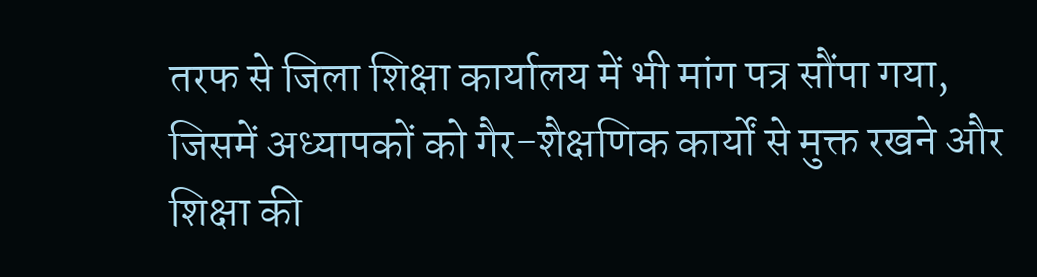तरफ से जिला शिक्षा कार्यालय में भी मांग पत्र सौंपा गया, जिसमें अध्यापकों को गैर-शैक्षणिक कार्यों से मुक्त रखने और शिक्षा की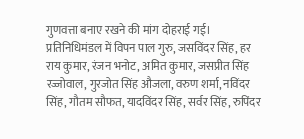गुणवत्ता बनाए रखने की मांग दोहराई गई। प्रतिनिधिमंडल में विपन पाल गुरु, जसविंदर सिंह, हर राय कुमार, रंजन भनोट, अमित कुमार, जसप्रीत सिंह रज्जोवाल, गुरजोत सिंह औजला, वरुण शर्मा, नविंदर सिंह, गौतम सौफत, यादविंदर सिंह, सर्वर सिंह, रुपिंदर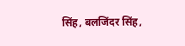सिंह, बलजिंदर सिंह,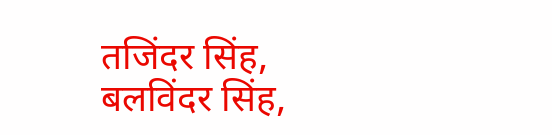तजिंदर सिंह, बलविंदर सिंह,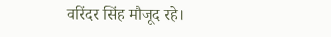वरिंदर सिंह मौजूद रहे।